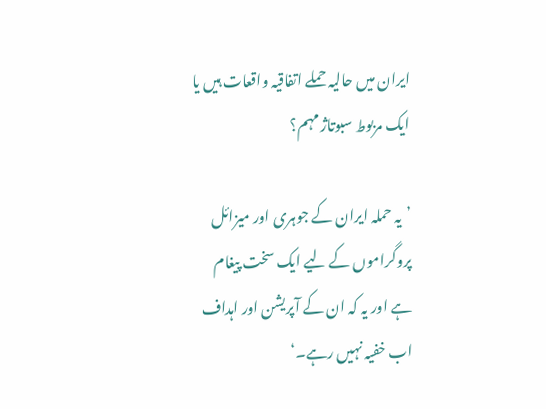ایران میں حالیہ حملے اتفاقیہ واقعات ہیں یا ایک مربوط سبوتاژ مہم؟

’یہ حملہ ایران کے جوہری اور میزائل پروگراموں کے لیے ایک سخت پیغام ہے اور یہ کہ ان کے آپریشن اور اہداف اب خفیہ نہیں رہے۔‘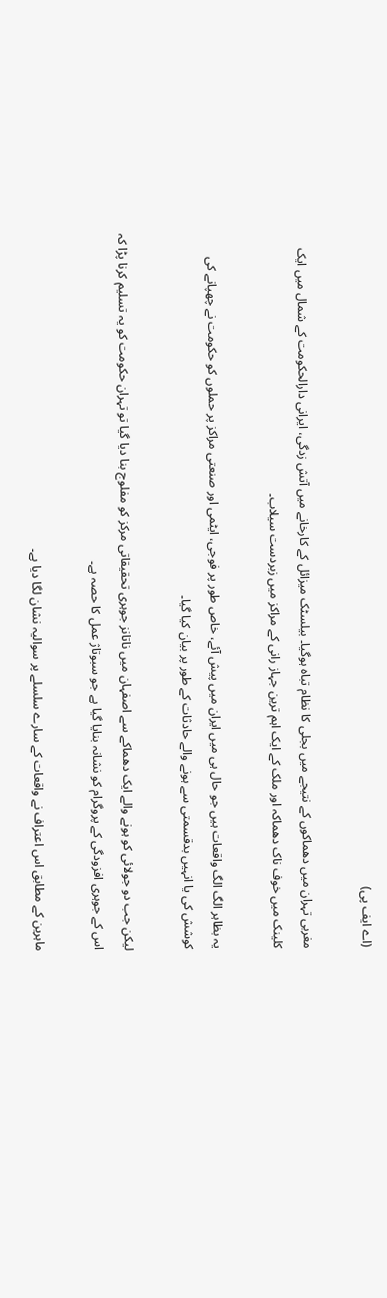(اے ایف پی)

مغربی تہران میں دھماکوں کے نتیجے میں بجلی کا نظام تباہ ہوگیا۔ بیلسٹک میزائل کے کارخانے میں آتش زدگی، ایرانی دارالحکومت کے شمال میں ایک کلینک میں خوف ناک دھماکہ اور ملک کے ایک اہم ترین جہاز رانی کے مراکز میں زبردست سیلاب۔

یہ بظاہر الگ الگ واقعات ہیں جو حال ہی میں ایران میں پیش آئے، خاص طور پر فوجی، ایٹمی اور صنعتی مراکز پر حملوں کو حکومت نے چھپانے کی کوشش کی یا انہیں بدقسمتی سے ہونے والے حادثات کے طور پر بیان کیا گیا۔

لیکن جب دو جولائی کو ہونے والے ایک دھماکے سے اصفہان میں ناتانز جوہری تحقیقاتی مرکز کو مفلوج بنا دیا گیا تو تہران حکومت کو یہ تسلیم کرنا پڑا کہ اس کے جوہری افزودگی کے پروگرام کو نشانہ بنایا گیا ہے جو سبوتاژ عمل کا حصہ ہے۔

ماہرین کے مطابق اس اعتراف نے واقعات کے سارے سلسلے پر سوالیہ نشان لگا دیا ہے۔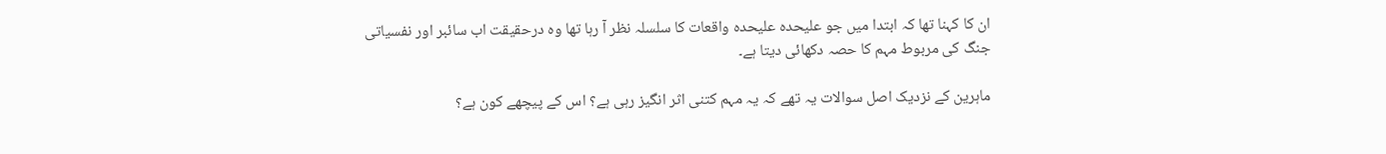ان کا کہنا تھا کہ ابتدا میں جو علیحدہ علیحدہ واقعات کا سلسلہ نظر آ رہا تھا وہ درحقیقت اب سائبر اور نفسیاتی جنگ کی مربوط مہم کا حصہ دکھائی دیتا ہے۔

ماہرین کے نزدیک اصل سوالات یہ تھے کہ یہ مہم کتنی اثر انگیز رہی ہے؟ اس کے پیچھے کون ہے؟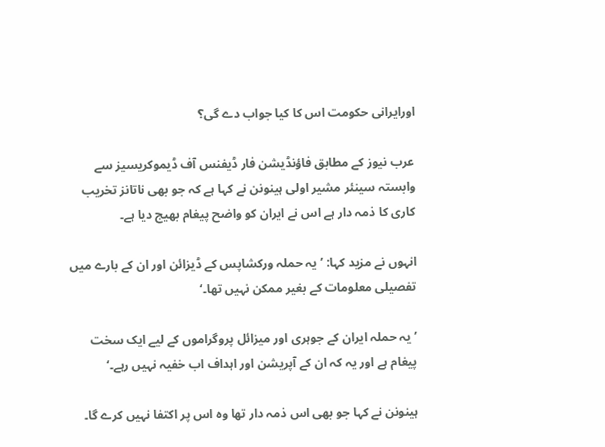اورایرانی حکومت اس کا کیا جواب دے گی؟

عرب نیوز کے مطابق فاؤنڈیشن فار ڈیفنس آف ڈیموکریسیز سے وابستہ سینئر مشیر اولی ہینونن نے کہا ہے کہ جو بھی ناتانز تخریب کاری کا ذمہ دار ہے اس نے ایران کو واضح پیغام بھیج دیا ہے۔

انہوں نے مزید کہا: ’یہ حملہ ورکشاپس کے ڈیزائن اور ان کے بارے میں تفصیلی معلومات کے بغیر ممکن نہیں تھا۔‘

’یہ حملہ ایران کے جوہری اور میزائل پروگراموں کے لیے ایک سخت پیغام ہے اور یہ کہ ان کے آپریشن اور اہداف اب خفیہ نہیں رہے۔‘

ہینونن نے کہا جو بھی اس ذمہ دار تھا وہ اس پر اکتفا نہیں کرے گا۔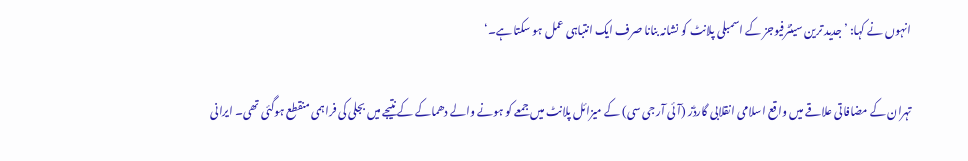انہوں نے کہا: ’جدید ترین سینٹرفیوجز کے اسمبلی پلانٹ کو نشانہ بنانا صرف ایک انتباہی عمل ہو سکتا ہے۔‘

تہران کے مضافاتی علاقے میں واقع اسلامی انقلابی گارڈز (آئی آر جی سی) کے میزائل پلانٹ میں جمعے کو ہونے والے دھماکے کے نتیجے میں بجلی کی فراہمی منقطع ہوگئی تھی۔ ایرانی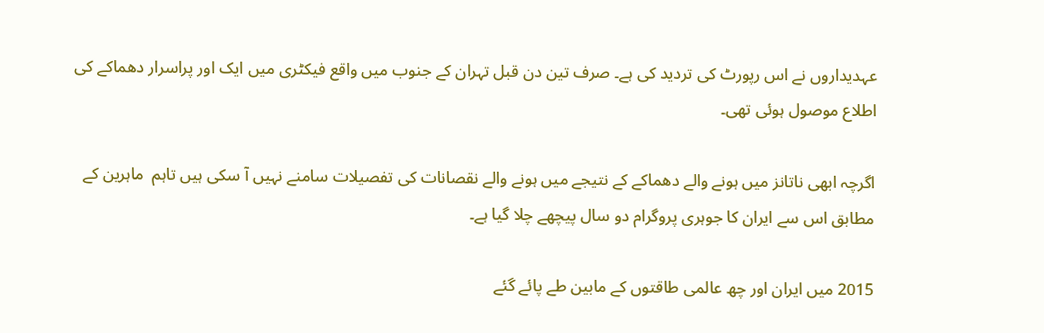عہدیداروں نے اس رپورٹ کی تردید کی ہے۔ صرف تین دن قبل تہران کے جنوب میں واقع فیکٹری میں ایک اور پراسرار دھماکے کی اطلاع موصول ہوئی تھی۔

اگرچہ ابھی ناتانز میں ہونے والے دھماکے کے نتیجے میں ہونے والے نقصانات کی تفصیلات سامنے نہیں آ سکی ہیں تاہم  ماہرین کے مطابق اس سے ایران کا جوہری پروگرام دو سال پیچھے چلا گیا ہے۔

2015 میں ایران اور چھ عالمی طاقتوں کے مابین طے پائے گئے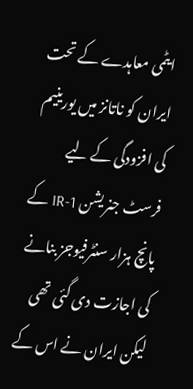ایٹمی معاہدے کے تحت ایران کو ناتانز میں یورینیم کی افزودگی کے لیے فرسٹ جنریشن IR-1 کے پانچ ہزار سنٹرفیوجز بنانے کی اجازت دی گئی تھی لیکن ایران نے اس کے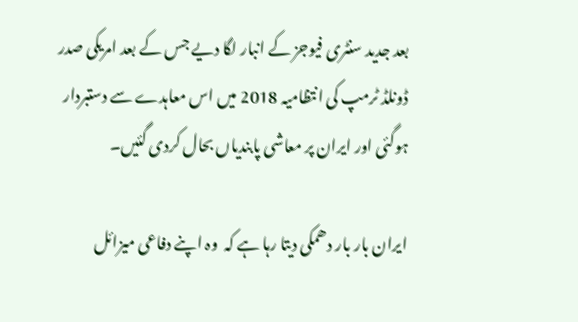بعد جدید سنٹری فیوجز کے انبار لگا دیے جس کے بعد امریکی صدر ڈونلڈ ٹرمپ کی انتظامیہ 2018 میں اس معاہدے سے دستبردار ہوگئی اور ایران پر معاشی پابندیاں بحال کردی گئیں۔

ایران بار بار دھمکی دیتا رہا ہے کہ  وہ اپنے دفاعی میزائل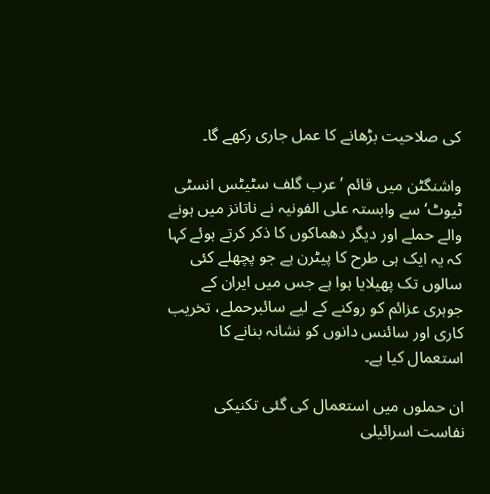کی صلاحیت بڑھانے کا عمل جاری رکھے گا۔

واشنگٹن میں قائم ’عرب گلف سٹیٹس انسٹی ٹیوٹ‘ سے وابستہ علی الفونیہ نے ناتانز میں ہونے والے حملے اور دیگر دھماکوں کا ذکر کرتے ہوئے کہا کہ یہ ایک ہی طرح کا پیٹرن ہے جو پچھلے کئی سالوں تک پھیلایا ہوا ہے جس میں ایران کے جوہری عزائم کو روکنے کے لیے سائبرحملے، تخریب کاری اور سائنس دانوں کو نشانہ بنانے کا استعمال کیا ہے۔

ان حملوں میں استعمال کی گئی تکنیکی نفاست اسرائیلی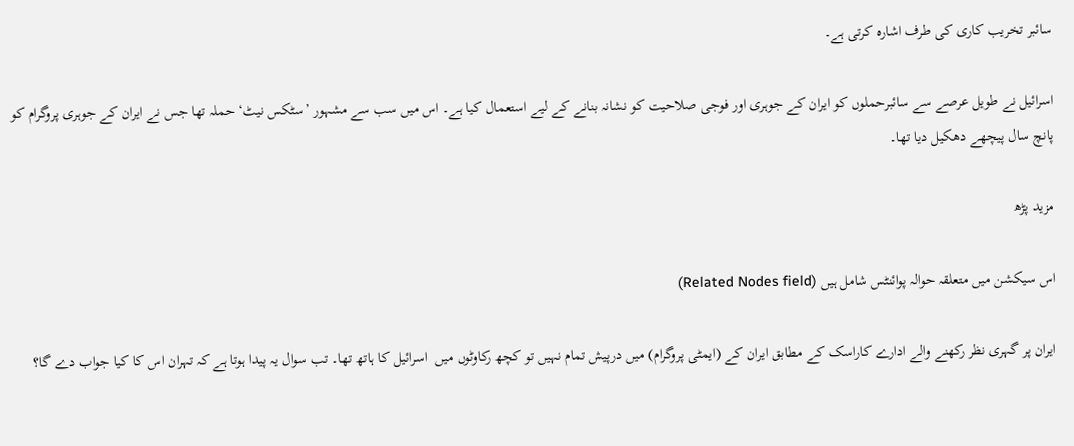سائبر تخریب کاری کی طرف اشارہ کرتی ہے۔

اسرائیل نے طویل عرصے سے سائبرحملوں کو ایران کے جوہری اور فوجی صلاحیت کو نشانہ بنانے کے لیے استعمال کیا ہے۔ اس میں سب سے مشہور ’سٹکس نیٹ‘ حملہ تھا جس نے ایران کے جوہری پروگرام کو پانچ سال پیچھے دھکیل دیا تھا۔

مزید پڑھ

اس سیکشن میں متعلقہ حوالہ پوائنٹس شامل ہیں (Related Nodes field)

ایران پر گہری نظر رکھنے والے ادارے کاراسک کے مطابق ایران کے (ایمٹی پروگرام) میں درپیش تمام نہیں تو کچھ رکاوٹوں میں  اسرائیل کا ہاتھ تھا۔ تب سوال یہ پیدا ہوتا ہے کہ تہران اس کا کیا جواب دے گا؟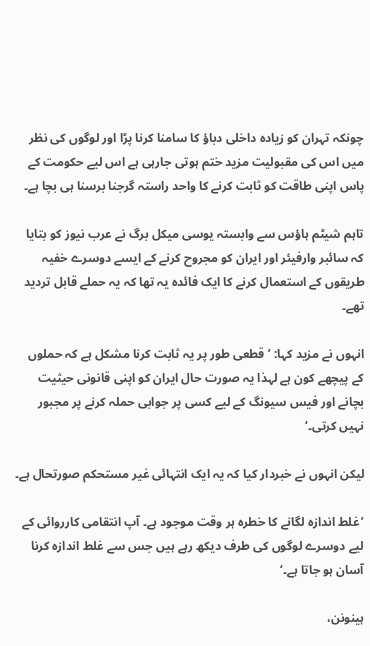چونکہ تہران کو زیادہ داخلی دباؤ کا سامنا کرنا پڑا اور لوگوں کی نظر میں اس کی مقبولیت مزید ختم ہوتی جارہی ہے اس لیے حکومت کے پاس اپنی طاقت کو ثابت کرنے کا واحد راستہ گرجنا برسنا ہی بچا ہے۔

تاہم شیٹم ہاؤس سے وابستہ یوسی میکل برگ نے عرب نیوز کو بتایا کہ سائبر وارفیئر اور ایران کو مجروح کرنے کے ایسے دوسرے خفیہ طریقوں کے استعمال کرنے کا ایک فائدہ یہ تھا کہ یہ حملے قابل تردید تھے۔

انہوں نے مزید کہا: ’قطعی طور پر یہ ثابت کرنا مشکل ہے کہ حملوں کے پیچھے کون ہے لہذا یہ صورت حال ایران کو اپنی قانونی حیثیت بچانے اور فیس سیونگ کے لیے کسی پر جوابی حملہ کرنے پر مجبور نہیں کرتی۔‘

لیکن انہوں نے خبردار کیا کہ یہ ایک انتہائی غیر مستحکم صورتحال ہے۔

’غلط اندازہ لگانے کا خطرہ ہر وقت موجود ہے۔ آپ انتقامی کارروائی کے لیے دوسرے لوگوں کی طرف دیکھ رہے ہیں جس سے غلط اندازہ کرنا آسان ہو جاتا ہے۔‘

ہینونن،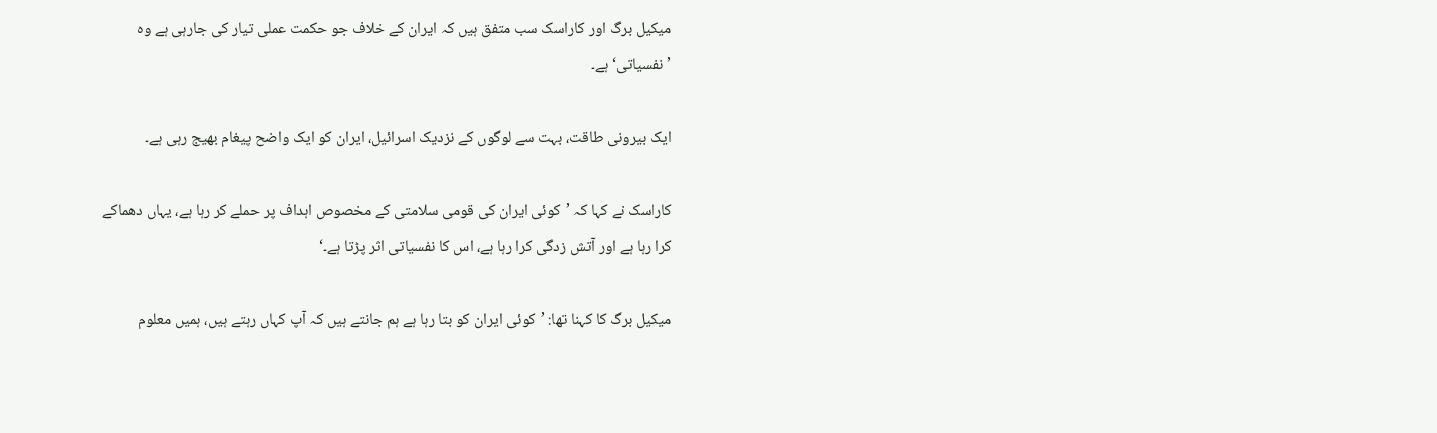میکیل برگ اور کاراسک سب متفق ہیں کہ ایران کے خلاف جو حکمت عملی تیار کی جارہی ہے وہ ’نفسیاتی‘ ہے۔

ایک بیرونی طاقت، بہت سے لوگوں کے نزدیک اسرائیل، ایران کو ایک واضح پیغام بھیج رہی ہے۔

کاراسک نے کہا کہ ’کوئی ایران کی قومی سلامتی کے مخصوص اہداف پر حملے کر رہا ہے، یہاں دھماکے کرا رہا ہے اور آتش زدگی کرا رہا ہے، اس کا نفسیاتی اثر پڑتا ہے۔‘

میکیل برگ کا کہنا تھا: ’کوئی ایران کو بتا رہا ہے ہم جانتے ہیں کہ آپ کہاں رہتے ہیں، ہمیں معلوم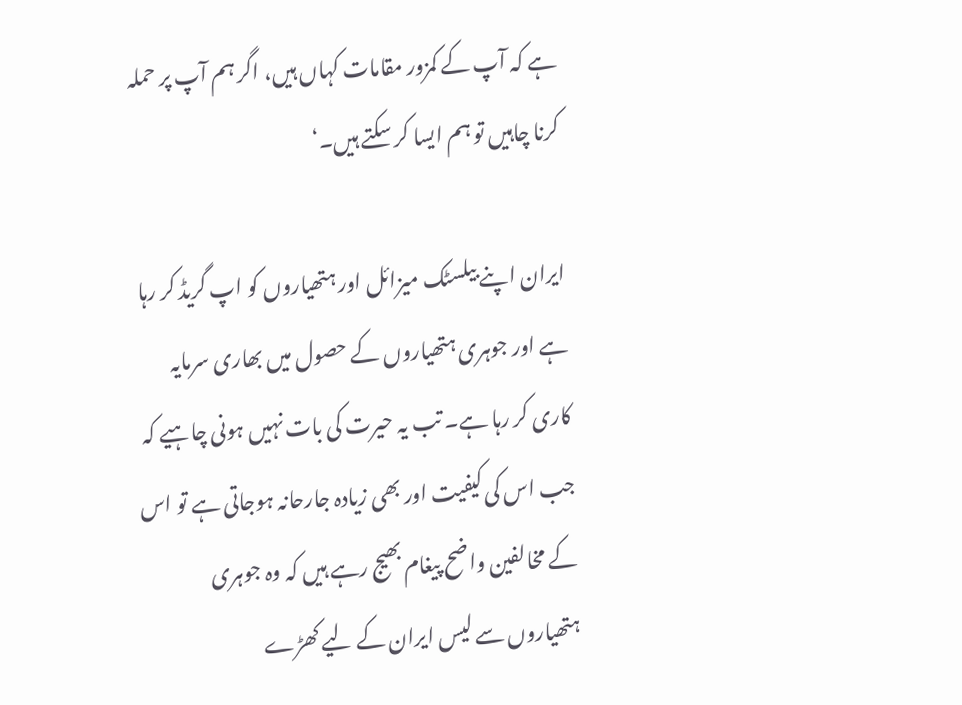ہے کہ آپ کے کمزور مقامات کہاں ہیں، اگر ہم آپ پر حملہ کرنا چاہیں تو ہم ایسا کر سکتے ہیں۔‘

ایران اپنے بیلسٹک میزائل اور ہتھیاروں کو اپ گریڈ کر رہا ہے اور جوہری ہتھیاروں کے حصول میں بھاری سرمایہ کاری کر رہا ہے۔ تب یہ حیرت کی بات نہیں ہونی چاہیے کہ جب اس کی کیفیت اور بھی زیادہ جارحانہ ہوجاتی ہے تو اس کے مخالفین واضح پیغام بھیج رہے ہیں کہ وہ جوہری ہتھیاروں سے لیس ایران کے لیے کھڑے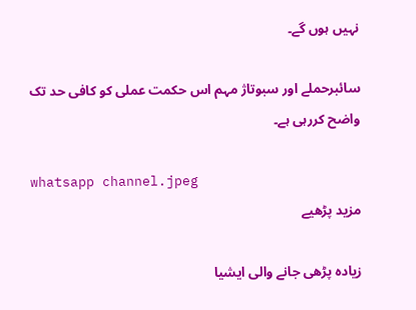نہیں ہوں گے۔

سائبرحملے اور سبوتاژ مہم اس حکمت عملی کو کافی حد تک واضح کررہی ہے۔

whatsapp channel.jpeg
مزید پڑھیے

زیادہ پڑھی جانے والی ایشیا